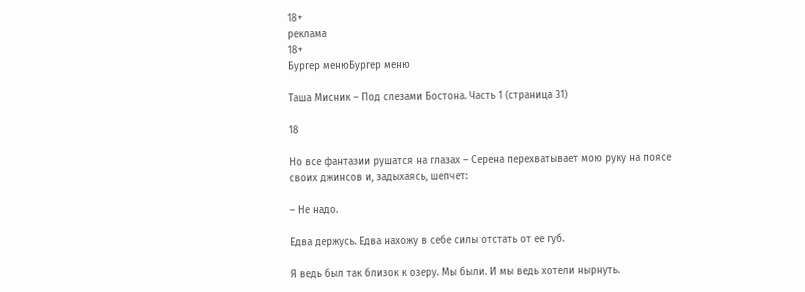18+
реклама
18+
Бургер менюБургер меню

Таша Мисник – Под слезами Бостона. Часть 1 (страница 31)

18

Но все фантазии рушатся на глазах – Серена перехватывает мою руку на поясе своих джинсов и, задыхаясь, шепчет:

– Не надо.

Едва держусь. Едва нахожу в себе силы отстать от ее губ.

Я ведь был так близок к озеру. Мы были. И мы ведь хотели нырнуть.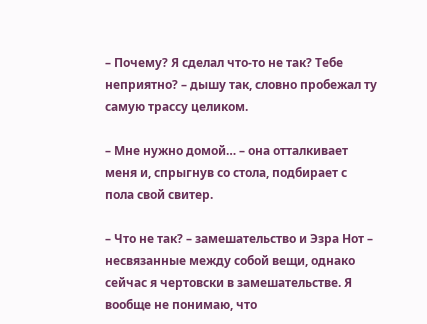– Почему? Я сделал что-то не так? Тебе неприятно? – дышу так, словно пробежал ту самую трассу целиком.

– Мне нужно домой… – она отталкивает меня и, спрыгнув со стола, подбирает с пола свой свитер.

– Что не так? – замешательство и Эзра Нот – несвязанные между собой вещи, однако сейчас я чертовски в замешательстве. Я вообще не понимаю, что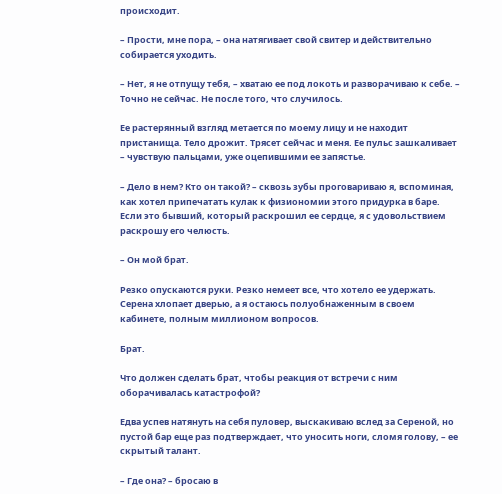происходит.

– Прости, мне пора, – она натягивает свой свитер и действительно собирается уходить.

– Нет, я не отпущу тебя, – хватаю ее под локоть и разворачиваю к себе. – Точно не сейчас. Не после того, что случилось.

Ее растерянный взгляд метается по моему лицу и не находит пристанища. Тело дрожит. Трясет сейчас и меня. Ее пульс зашкаливает – чувствую пальцами, уже оцепившими ее запястье.

– Дело в нем? Кто он такой? – сквозь зубы проговариваю я, вспоминая, как хотел припечатать кулак к физиономии этого придурка в баре. Если это бывший, который раскрошил ее сердце, я с удовольствием раскрошу его челюсть.

– Он мой брат.

Резко опускаются руки. Резко немеет все, что хотело ее удержать. Серена хлопает дверью, а я остаюсь полуобнаженным в своем кабинете, полным миллионом вопросов.

Брат.

Что должен сделать брат, чтобы реакция от встречи с ним оборачивалась катастрофой?

Едва успев натянуть на себя пуловер, выскакиваю вслед за Сереной, но пустой бар еще раз подтверждает, что уносить ноги, сломя голову, – ее скрытый талант.

– Где она? – бросаю в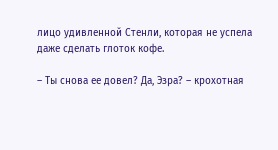лицо удивленной Стенли, которая не успела даже сделать глоток кофе.

– Ты снова ее довел? Да, Эзра? – крохотная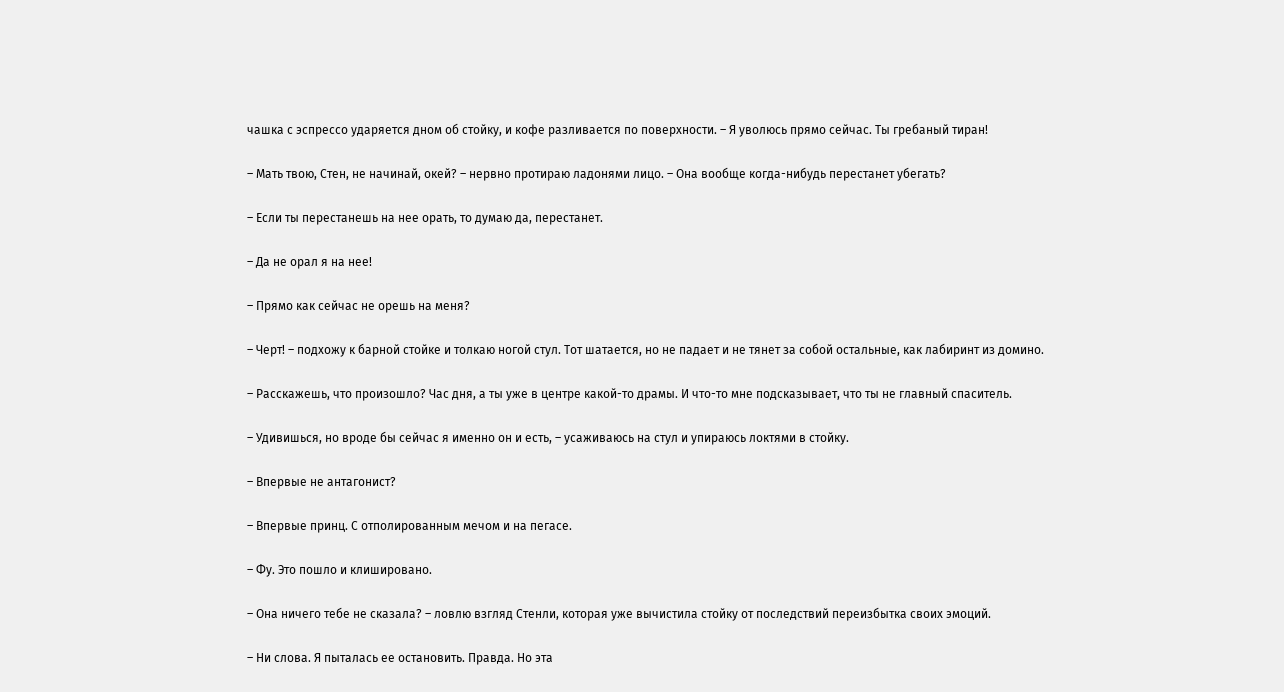чашка с эспрессо ударяется дном об стойку, и кофе разливается по поверхности. – Я уволюсь прямо сейчас. Ты гребаный тиран!

– Мать твою, Стен, не начинай, окей? – нервно протираю ладонями лицо. – Она вообще когда-нибудь перестанет убегать?

– Если ты перестанешь на нее орать, то думаю да, перестанет.

– Да не орал я на нее!

– Прямо как сейчас не орешь на меня?

– Черт! – подхожу к барной стойке и толкаю ногой стул. Тот шатается, но не падает и не тянет за собой остальные, как лабиринт из домино.

– Расскажешь, что произошло? Час дня, а ты уже в центре какой-то драмы. И что-то мне подсказывает, что ты не главный спаситель.

– Удивишься, но вроде бы сейчас я именно он и есть, – усаживаюсь на стул и упираюсь локтями в стойку.

– Впервые не антагонист?

– Впервые принц. С отполированным мечом и на пегасе.

– Фу. Это пошло и клишировано.

– Она ничего тебе не сказала? – ловлю взгляд Стенли, которая уже вычистила стойку от последствий переизбытка своих эмоций.

– Ни слова. Я пыталась ее остановить. Правда. Но эта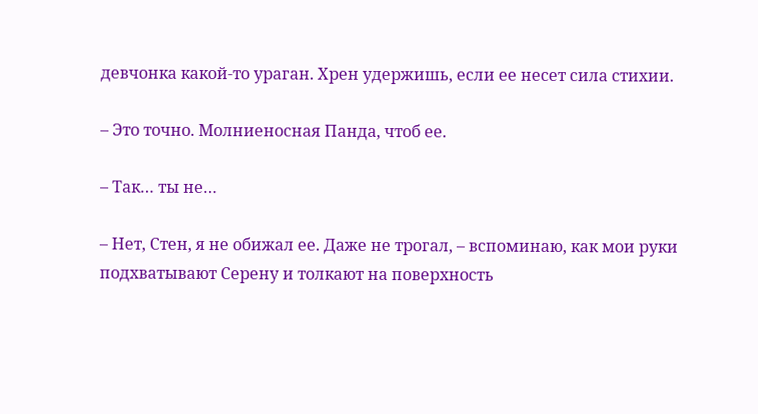девчонка какой-то ураган. Хрен удержишь, если ее несет сила стихии.

– Это точно. Молниеносная Панда, чтоб ее.

– Так… ты не…

– Нет, Стен, я не обижал ее. Даже не трогал, – вспоминаю, как мои руки подхватывают Серену и толкают на поверхность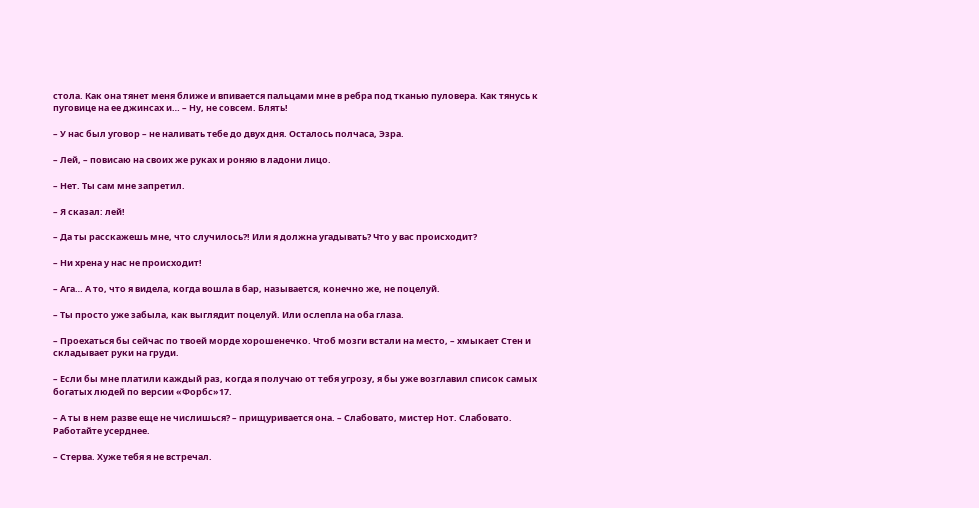стола. Как она тянет меня ближе и впивается пальцами мне в ребра под тканью пуловера. Как тянусь к пуговице на ее джинсах и… – Ну, не совсем. Блять!

– У нас был уговор – не наливать тебе до двух дня. Осталось полчаса, Эзра.

– Лей, – повисаю на своих же руках и роняю в ладони лицо.

– Нет. Ты сам мне запретил.

– Я сказал: лей!

– Да ты расскажешь мне, что случилось?! Или я должна угадывать? Что у вас происходит?

– Ни хрена у нас не происходит!

– Ага… А то, что я видела, когда вошла в бар, называется, конечно же, не поцелуй.

– Ты просто уже забыла, как выглядит поцелуй. Или ослепла на оба глаза.

– Проехаться бы сейчас по твоей морде хорошенечко. Чтоб мозги встали на место, – хмыкает Стен и складывает руки на груди.

– Если бы мне платили каждый раз, когда я получаю от тебя угрозу, я бы уже возглавил список самых богатых людей по версии «Форбс»17.

– А ты в нем разве еще не числишься? – прищуривается она. – Слабовато, мистер Нот. Слабовато. Работайте усерднее.

– Стерва. Хуже тебя я не встречал.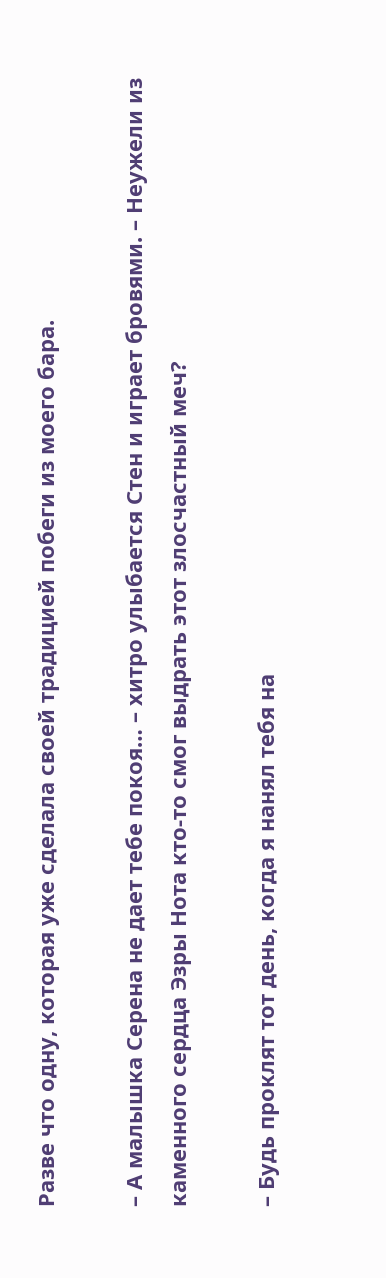Разве что одну, которая уже сделала своей традицией побеги из моего бара.

– А малышка Серена не дает тебе покоя… – хитро улыбается Стен и играет бровями. – Неужели из каменного сердца Эзры Нота кто-то смог выдрать этот злосчастный меч?

– Будь проклят тот день, когда я нанял тебя на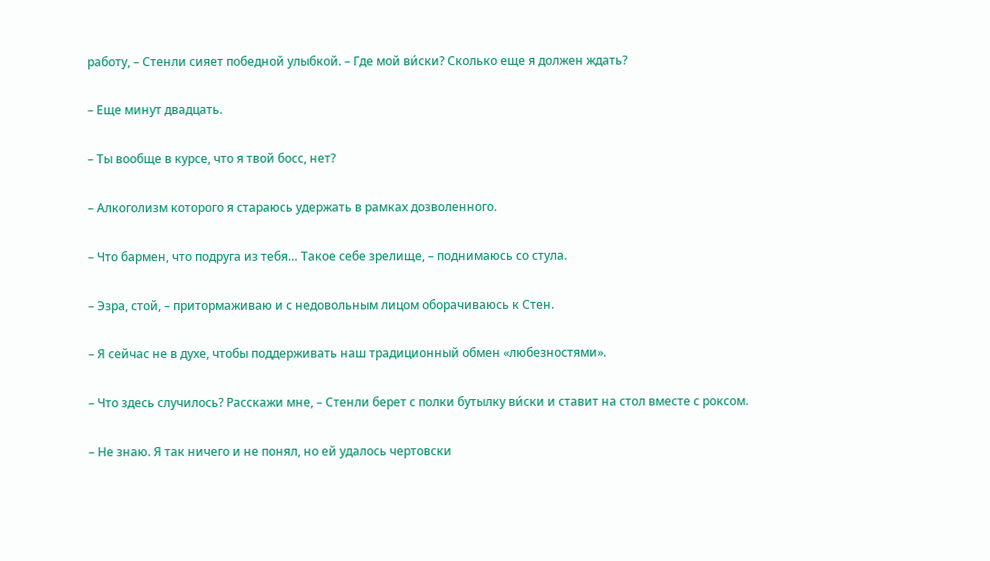работу, – Стенли сияет победной улыбкой. – Где мой ви́ски? Сколько еще я должен ждать?

– Еще минут двадцать.

– Ты вообще в курсе, что я твой босс, нет?

– Алкоголизм которого я стараюсь удержать в рамках дозволенного.

– Что бармен, что подруга из тебя… Такое себе зрелище, – поднимаюсь со стула.

– Эзра, стой, – притормаживаю и с недовольным лицом оборачиваюсь к Стен.

– Я сейчас не в духе, чтобы поддерживать наш традиционный обмен «любезностями».

– Что здесь случилось? Расскажи мне, – Стенли берет с полки бутылку ви́ски и ставит на стол вместе с роксом.

– Не знаю. Я так ничего и не понял, но ей удалось чертовски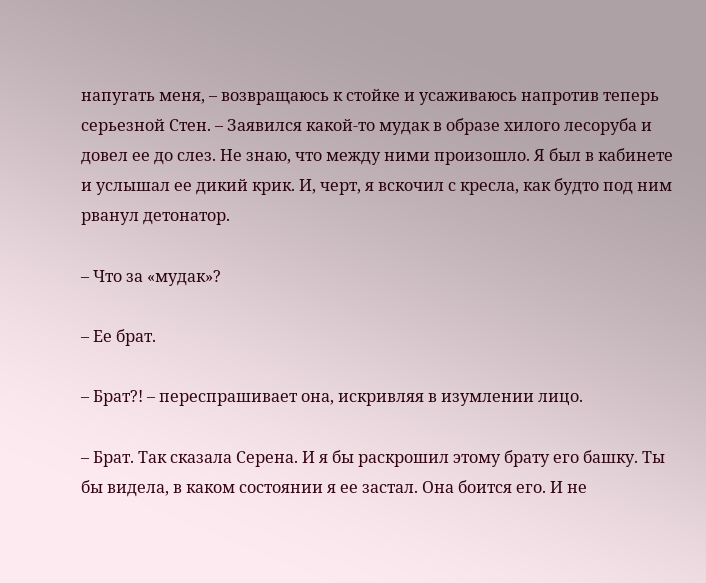напугать меня, – возвращаюсь к стойке и усаживаюсь напротив теперь серьезной Стен. – Заявился какой-то мудак в образе хилого лесоруба и довел ее до слез. Не знаю, что между ними произошло. Я был в кабинете и услышал ее дикий крик. И, черт, я вскочил с кресла, как будто под ним рванул детонатор.

– Что за «мудак»?

– Ее брат.

– Брат?! – переспрашивает она, искривляя в изумлении лицо.

– Брат. Так сказала Серена. И я бы раскрошил этому брату его башку. Ты бы видела, в каком состоянии я ее застал. Она боится его. И не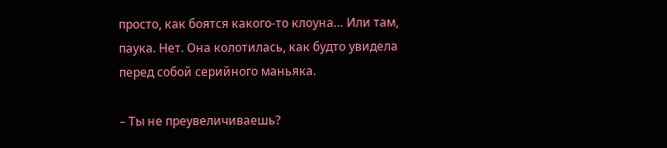просто, как боятся какого-то клоуна… Или там, паука. Нет. Она колотилась, как будто увидела перед собой серийного маньяка.

– Ты не преувеличиваешь?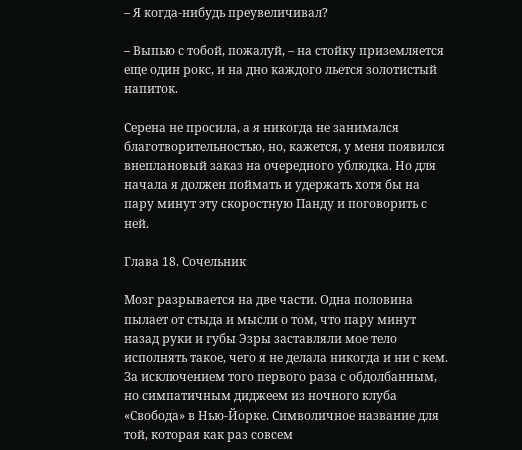– Я когда-нибудь преувеличивал?

– Выпью с тобой, пожалуй, – на стойку приземляется еще один рокс, и на дно каждого льется золотистый напиток.

Серена не просила, а я никогда не занимался благотворительностью, но, кажется, у меня появился внеплановый заказ на очередного ублюдка. Но для начала я должен поймать и удержать хотя бы на пару минут эту скоростную Панду и поговорить с ней.

Глава 18. Сочельник

Мозг разрывается на две части. Одна половина пылает от стыда и мысли о том, что пару минут назад руки и губы Эзры заставляли мое тело исполнять такое, чего я не делала никогда и ни с кем. За исключением того первого раза с обдолбанным, но симпатичным диджеем из ночного клуба «Свобода» в Нью-Йорке. Символичное название для той, которая как раз совсем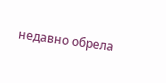недавно обрела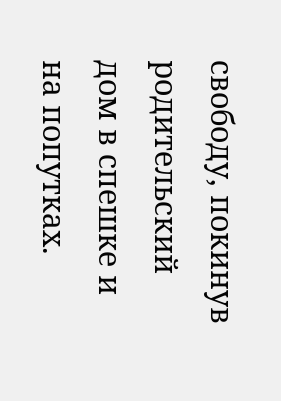свободу, покинув родительский дом в спешке и на попутках.